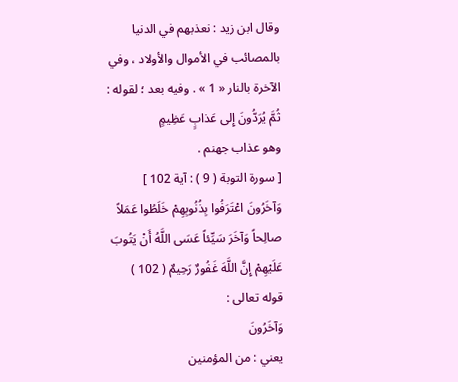وقال ابن زيد : نعذبهم في الدنيا بالمصائب في الأموال والأولاد ، وفي الآخرة بالنار « 1 » . وفيه بعد ؛ لقوله :
ثُمَّ يُرَدُّونَ إِلى عَذابٍ عَظِيمٍ
وهو عذاب جهنم .
[ سورة التوبة ( 9 ) : آية 102 ]
وَآخَرُونَ اعْتَرَفُوا بِذُنُوبِهِمْ خَلَطُوا عَمَلاً صالِحاً وَآخَرَ سَيِّئاً عَسَى اللَّهُ أَنْ يَتُوبَ عَلَيْهِمْ إِنَّ اللَّهَ غَفُورٌ رَحِيمٌ ( 102 )
قوله تعالى :
وَآخَرُونَ
يعني : من المؤمنين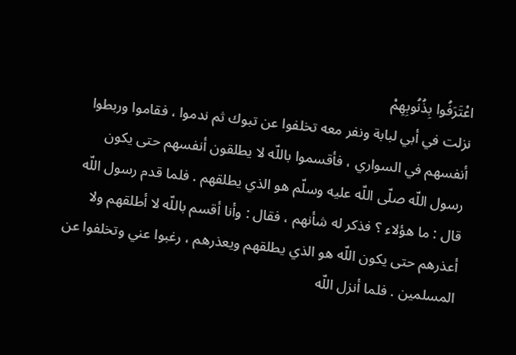اعْتَرَفُوا بِذُنُوبِهِمْ
نزلت في أبي لبابة ونفر معه تخلفوا عن تبوك ثم ندموا ، فقاموا وربطوا أنفسهم في السواري ، فأقسموا باللّه لا يطلقون أنفسهم حتى يكون رسول اللّه صلّى اللّه عليه وسلّم هو الذي يطلقهم . فلما قدم رسول اللّه قال : ما هؤلاء ؟ فذكر له شأنهم ، فقال : وأنا أقسم باللّه لا أطلقهم ولا أعذرهم حتى يكون اللّه هو الذي يطلقهم ويعذرهم ، رغبوا عني وتخلفوا عن المسلمين . فلما أنزل اللّه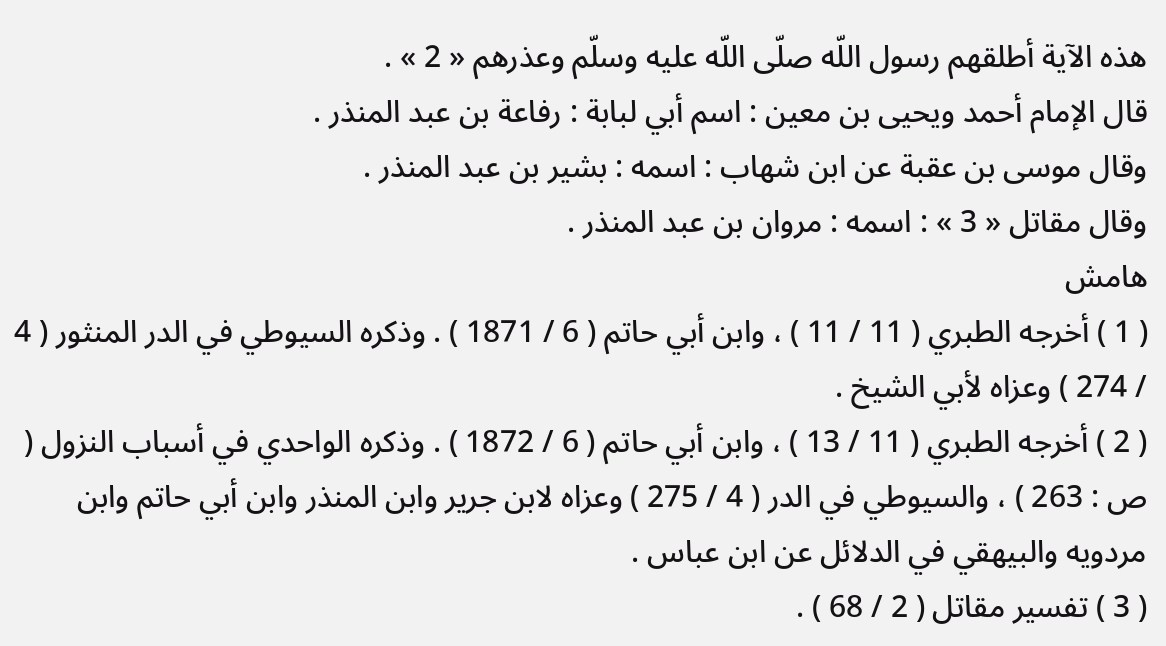هذه الآية أطلقهم رسول اللّه صلّى اللّه عليه وسلّم وعذرهم « 2 » .
قال الإمام أحمد ويحيى بن معين : اسم أبي لبابة : رفاعة بن عبد المنذر .
وقال موسى بن عقبة عن ابن شهاب : اسمه : بشير بن عبد المنذر .
وقال مقاتل « 3 » : اسمه : مروان بن عبد المنذر .
هامش
( 1 ) أخرجه الطبري ( 11 / 11 ) ، وابن أبي حاتم ( 6 / 1871 ) . وذكره السيوطي في الدر المنثور ( 4 / 274 ) وعزاه لأبي الشيخ .
( 2 ) أخرجه الطبري ( 11 / 13 ) ، وابن أبي حاتم ( 6 / 1872 ) . وذكره الواحدي في أسباب النزول ( ص : 263 ) ، والسيوطي في الدر ( 4 / 275 ) وعزاه لابن جرير وابن المنذر وابن أبي حاتم وابن مردويه والبيهقي في الدلائل عن ابن عباس .
( 3 ) تفسير مقاتل ( 2 / 68 ) .